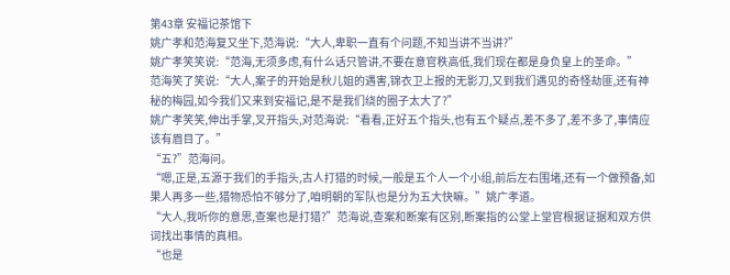第43章 安福记茶馆下
姚广孝和范海复又坐下,范海说:“大人,卑职一直有个问题,不知当讲不当讲?”
姚广孝笑笑说:“范海,无须多虑,有什么话只管讲,不要在意官秩高低,我们现在都是身负皇上的圣命。”
范海笑了笑说:“大人,案子的开始是秋儿姐的遇害,锦衣卫上报的无影刀,又到我们遇见的奇怪劫匪,还有神秘的梅园,如今我们又来到安福记,是不是我们绕的圈子太大了?”
姚广孝笑笑,伸出手掌,叉开指头,对范海说:“看看,正好五个指头,也有五个疑点,差不多了,差不多了,事情应该有眉目了。”
“五?”范海问。
“嗯,正是,五源于我们的手指头,古人打猎的时候,一般是五个人一个小组,前后左右围堵,还有一个做预备,如果人再多一些,猎物恐怕不够分了,咱明朝的军队也是分为五大快嘛。”姚广孝道。
“大人,我听你的意思,查案也是打猎?”范海说,查案和断案有区别,断案指的公堂上堂官根据证据和双方供词找出事情的真相。
“也是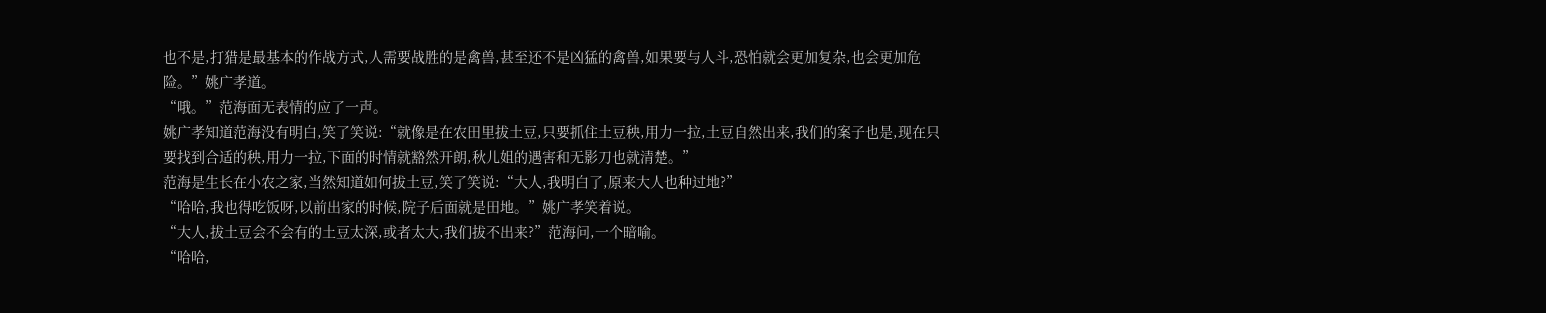也不是,打猎是最基本的作战方式,人需要战胜的是禽兽,甚至还不是凶猛的禽兽,如果要与人斗,恐怕就会更加复杂,也会更加危险。”姚广孝道。
“哦。”范海面无表情的应了一声。
姚广孝知道范海没有明白,笑了笑说:“就像是在农田里拔土豆,只要抓住土豆秧,用力一拉,土豆自然出来,我们的案子也是,现在只要找到合适的秧,用力一拉,下面的时情就豁然开朗,秋儿姐的遇害和无影刀也就清楚。”
范海是生长在小农之家,当然知道如何拔土豆,笑了笑说:“大人,我明白了,原来大人也种过地?”
“哈哈,我也得吃饭呀,以前出家的时候,院子后面就是田地。”姚广孝笑着说。
“大人,拔土豆会不会有的土豆太深,或者太大,我们拔不出来?”范海问,一个暗喻。
“哈哈,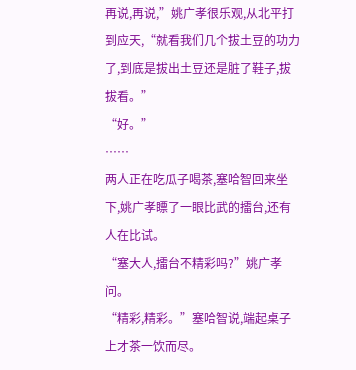再说,再说,”姚广孝很乐观,从北平打到应天,“就看我们几个拔土豆的功力了,到底是拔出土豆还是脏了鞋子,拔拔看。”
“好。”
……
两人正在吃瓜子喝茶,塞哈智回来坐下,姚广孝瞟了一眼比武的擂台,还有人在比试。
“塞大人,擂台不精彩吗?”姚广孝问。
“精彩,精彩。”塞哈智说,端起桌子上才茶一饮而尽。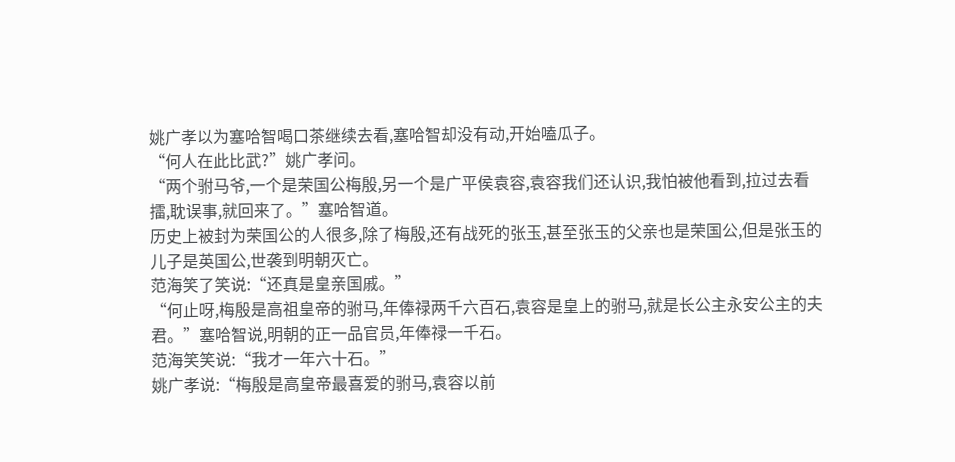姚广孝以为塞哈智喝口茶继续去看,塞哈智却没有动,开始嗑瓜子。
“何人在此比武?”姚广孝问。
“两个驸马爷,一个是荣国公梅殷,另一个是广平侯袁容,袁容我们还认识,我怕被他看到,拉过去看擂,耽误事,就回来了。”塞哈智道。
历史上被封为荣国公的人很多,除了梅殷,还有战死的张玉,甚至张玉的父亲也是荣国公,但是张玉的儿子是英国公,世袭到明朝灭亡。
范海笑了笑说:“还真是皇亲国戚。”
“何止呀,梅殷是高祖皇帝的驸马,年俸禄两千六百石,袁容是皇上的驸马,就是长公主永安公主的夫君。”塞哈智说,明朝的正一品官员,年俸禄一千石。
范海笑笑说:“我才一年六十石。”
姚广孝说:“梅殷是高皇帝最喜爱的驸马,袁容以前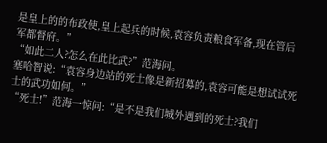是皇上的的布政使,皇上起兵的时候,袁容负责粮食军备,现在管后军都督府。”
“如此二人?怎么在此比武?”范海问。
塞哈智说:“袁容身边站的死士像是新招募的,袁容可能是想试试死士的武功如何。”
“死士!”范海一惊问:“是不是我们城外遇到的死士?我们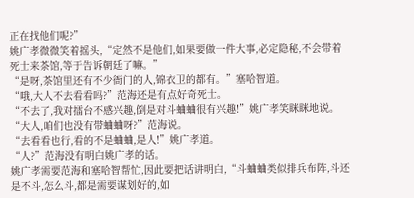正在找他们呢?”
姚广孝微微笑着摇头,“定然不是他们,如果要做一件大事,必定隐秘,不会带着死士来茶馆,等于告诉朝廷了嘛。”
“是呀,茶馆里还有不少衙门的人,锦衣卫的都有。”塞哈智道。
“哦,大人不去看看吗?”范海还是有点好奇死士。
“不去了,我对擂台不感兴趣,倒是对斗蛐蛐很有兴趣!”姚广孝笑眯眯地说。
“大人,咱们也没有带蛐蛐呀?”范海说。
“去看看也行,看的不是蛐蛐,是人!”姚广孝道。
“人?”范海没有明白姚广孝的话。
姚广孝需要范海和塞哈智帮忙,因此要把话讲明白,“斗蛐蛐类似排兵布阵,斗还是不斗,怎么斗,都是需要谋划好的,如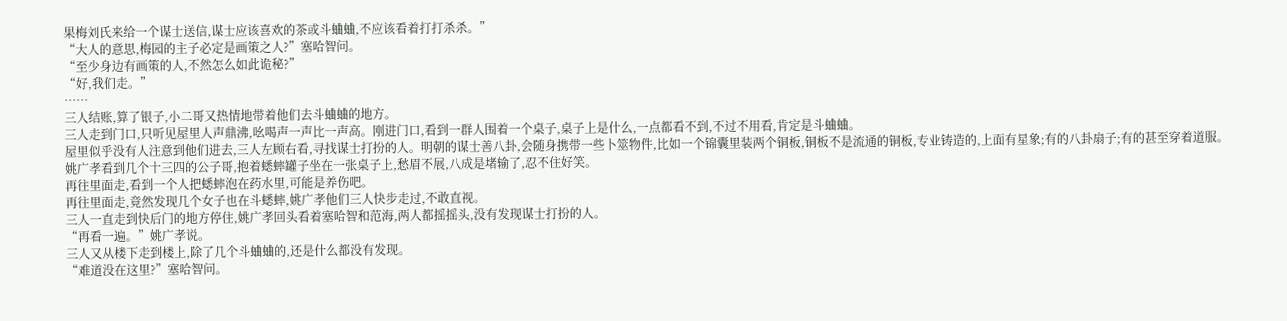果梅刘氏来给一个谋士送信,谋士应该喜欢的茶或斗蛐蛐,不应该看着打打杀杀。”
“大人的意思,梅园的主子必定是画策之人?”塞哈智问。
“至少身边有画策的人,不然怎么如此诡秘?”
“好,我们走。”
……
三人结账,算了银子,小二哥又热情地带着他们去斗蛐蛐的地方。
三人走到门口,只听见屋里人声鼎沸,吆喝声一声比一声高。刚进门口,看到一群人围着一个桌子,桌子上是什么,一点都看不到,不过不用看,肯定是斗蛐蛐。
屋里似乎没有人注意到他们进去,三人左顾右看,寻找谋士打扮的人。明朝的谋士善八卦,会随身携带一些卜筮物件,比如一个锦囊里装两个铜板,铜板不是流通的铜板,专业铸造的,上面有星象;有的八卦扇子;有的甚至穿着道服。
姚广孝看到几个十三四的公子哥,抱着蟋蟀罐子坐在一张桌子上,愁眉不展,八成是堵输了,忍不住好笑。
再往里面走,看到一个人把蟋蟀泡在药水里,可能是养伤吧。
再往里面走,竟然发现几个女子也在斗蟋蟀,姚广孝他们三人快步走过,不敢直视。
三人一直走到快后门的地方停住,姚广孝回头看着塞哈智和范海,两人都摇摇头,没有发现谋士打扮的人。
“再看一遍。”姚广孝说。
三人又从楼下走到楼上,除了几个斗蛐蛐的,还是什么都没有发现。
“难道没在这里?”塞哈智问。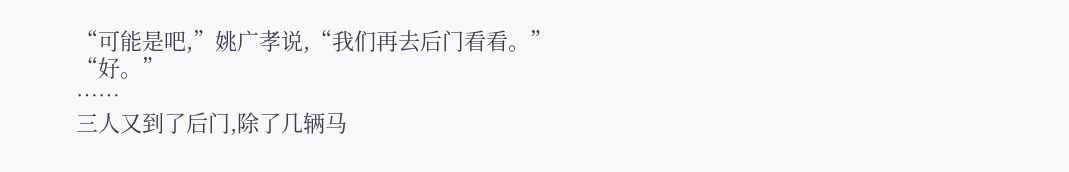“可能是吧,”姚广孝说,“我们再去后门看看。”
“好。”
……
三人又到了后门,除了几辆马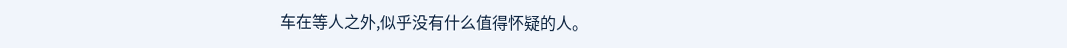车在等人之外,似乎没有什么值得怀疑的人。